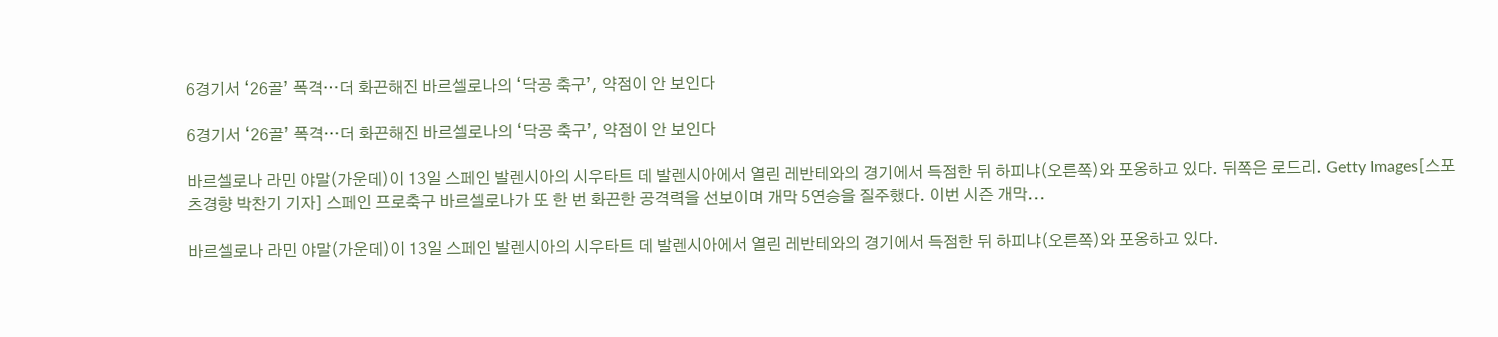6경기서 ‘26골’ 폭격…더 화끈해진 바르셀로나의 ‘닥공 축구’, 약점이 안 보인다

6경기서 ‘26골’ 폭격…더 화끈해진 바르셀로나의 ‘닥공 축구’, 약점이 안 보인다

바르셀로나 라민 야말(가운데)이 13일 스페인 발렌시아의 시우타트 데 발렌시아에서 열린 레반테와의 경기에서 득점한 뒤 하피냐(오른쪽)와 포옹하고 있다. 뒤쪽은 로드리. Getty Images[스포츠경향 박찬기 기자] 스페인 프로축구 바르셀로나가 또 한 번 화끈한 공격력을 선보이며 개막 5연승을 질주했다. 이번 시즌 개막...

바르셀로나 라민 야말(가운데)이 13일 스페인 발렌시아의 시우타트 데 발렌시아에서 열린 레반테와의 경기에서 득점한 뒤 하피냐(오른쪽)와 포옹하고 있다.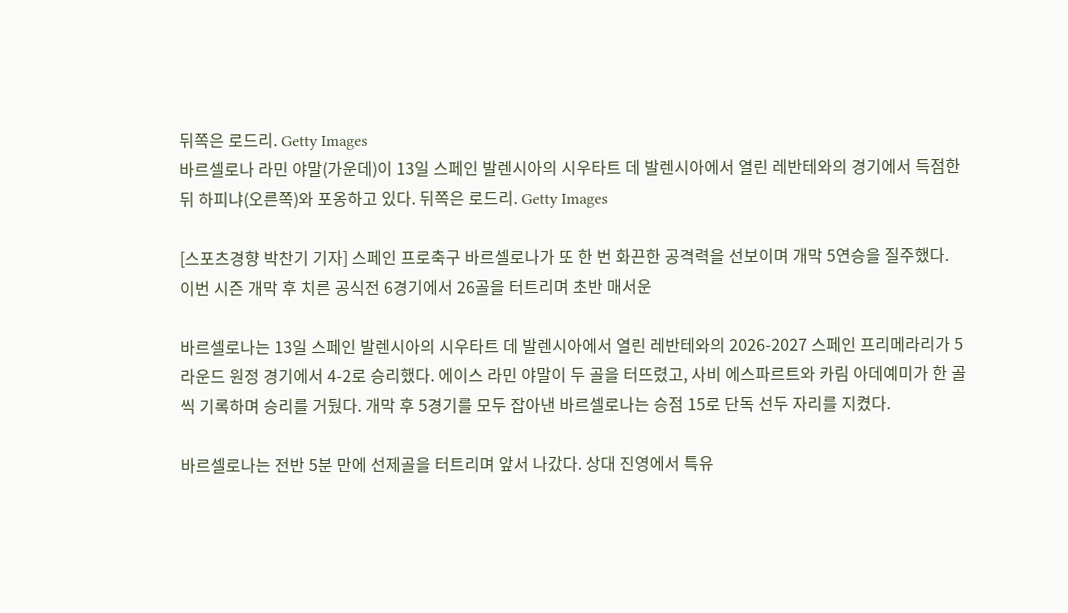뒤쪽은 로드리. Getty Images
바르셀로나 라민 야말(가운데)이 13일 스페인 발렌시아의 시우타트 데 발렌시아에서 열린 레반테와의 경기에서 득점한 뒤 하피냐(오른쪽)와 포옹하고 있다. 뒤쪽은 로드리. Getty Images

[스포츠경향 박찬기 기자] 스페인 프로축구 바르셀로나가 또 한 번 화끈한 공격력을 선보이며 개막 5연승을 질주했다. 이번 시즌 개막 후 치른 공식전 6경기에서 26골을 터트리며 초반 매서운

바르셀로나는 13일 스페인 발렌시아의 시우타트 데 발렌시아에서 열린 레반테와의 2026-2027 스페인 프리메라리가 5라운드 원정 경기에서 4-2로 승리했다. 에이스 라민 야말이 두 골을 터뜨렸고, 사비 에스파르트와 카림 아데예미가 한 골씩 기록하며 승리를 거뒀다. 개막 후 5경기를 모두 잡아낸 바르셀로나는 승점 15로 단독 선두 자리를 지켰다.

바르셀로나는 전반 5분 만에 선제골을 터트리며 앞서 나갔다. 상대 진영에서 특유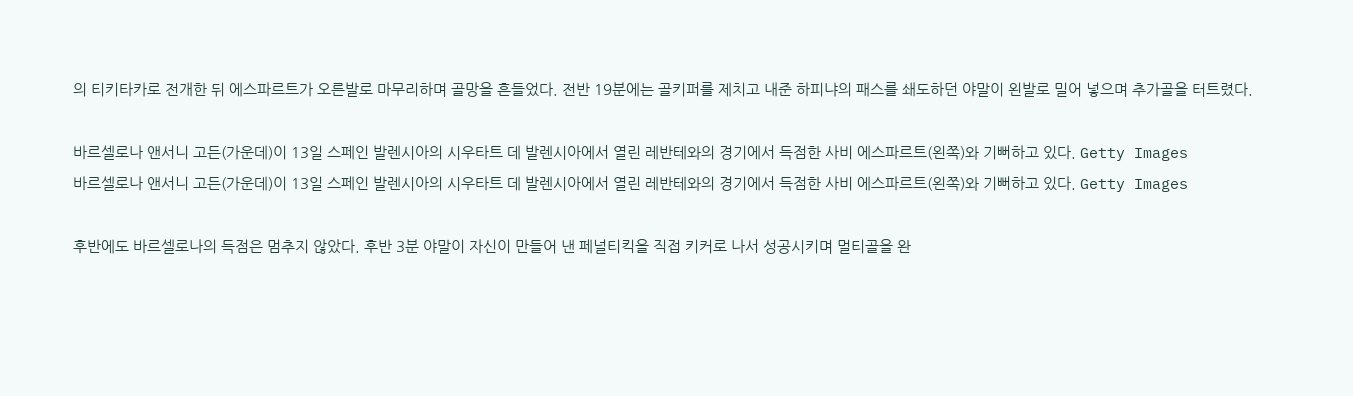의 티키타카로 전개한 뒤 에스파르트가 오른발로 마무리하며 골망을 흔들었다. 전반 19분에는 골키퍼를 제치고 내준 하피냐의 패스를 쇄도하던 야말이 왼발로 밀어 넣으며 추가골을 터트렸다.

바르셀로나 앤서니 고든(가운데)이 13일 스페인 발렌시아의 시우타트 데 발렌시아에서 열린 레반테와의 경기에서 득점한 사비 에스파르트(왼쪽)와 기뻐하고 있다. Getty Images
바르셀로나 앤서니 고든(가운데)이 13일 스페인 발렌시아의 시우타트 데 발렌시아에서 열린 레반테와의 경기에서 득점한 사비 에스파르트(왼쪽)와 기뻐하고 있다. Getty Images

후반에도 바르셀로나의 득점은 멈추지 않았다. 후반 3분 야말이 자신이 만들어 낸 페널티킥을 직접 키커로 나서 성공시키며 멀티골을 완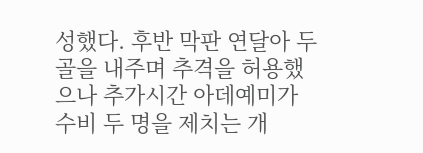성했다. 후반 막판 연달아 두 골을 내주며 추격을 허용했으나 추가시간 아데예미가 수비 두 명을 제치는 개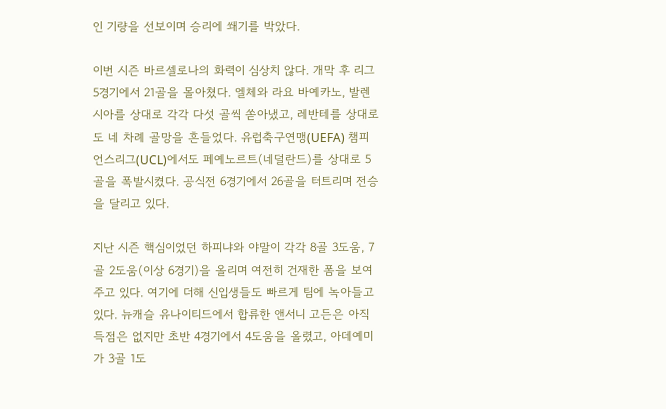인 기량을 선보이며 승리에 쐐기를 박았다.

이번 시즌 바르셀로나의 화력이 심상치 않다. 개막 후 리그 5경기에서 21골을 몰아쳤다. 엘체와 라요 바예카노, 발렌시아를 상대로 각각 다섯 골씩 쏟아냈고, 레반테를 상대로도 네 차례 골망을 흔들었다. 유럽축구연맹(UEFA) 챔피언스리그(UCL)에서도 페예노르트(네덜란드)를 상대로 5골을 폭발시켰다. 공식전 6경기에서 26골을 터트리며 전승을 달리고 있다.

지난 시즌 핵심이었던 하피냐와 야말이 각각 8골 3도움, 7골 2도움(이상 6경기)을 올리며 여전히 건재한 폼을 보여주고 있다. 여기에 더해 신입생들도 빠르게 팀에 녹아들고 있다. 뉴캐슬 유나이티드에서 합류한 앤서니 고든은 아직 득점은 없지만 초반 4경기에서 4도움을 올렸고, 아데예미가 3골 1도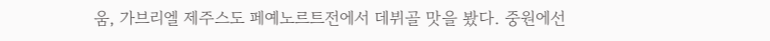움, 가브리엘 제주스도 페예노르트전에서 데뷔골 맛을 봤다. 중원에선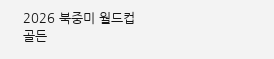2026 북중미 월드컵 골든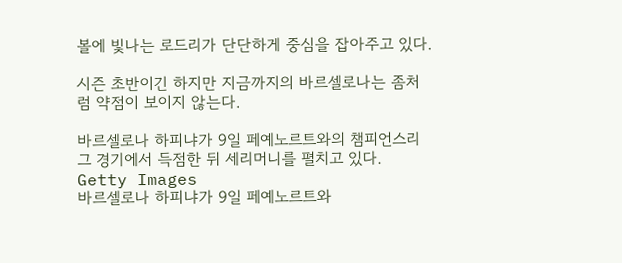볼에 빛나는 로드리가 단단하게 중심을 잡아주고 있다.

시즌 초반이긴 하지만 지금까지의 바르셀로나는 좀처럼 약점이 보이지 않는다.

바르셀로나 하피냐가 9일 페예노르트와의 챔피언스리그 경기에서 득점한 뒤 세리머니를 펼치고 있다. Getty Images
바르셀로나 하피냐가 9일 페예노르트와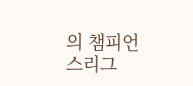의 챔피언스리그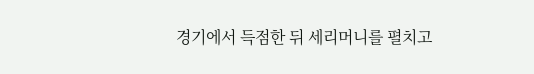경기에서 득점한 뒤 세리머니를 펼치고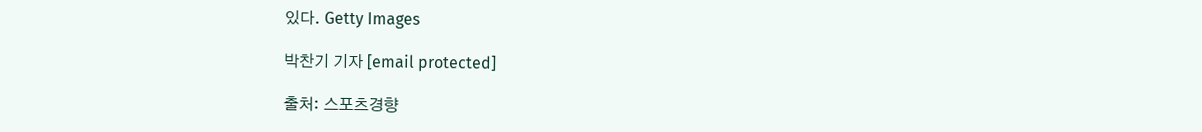있다. Getty Images

박찬기 기자 [email protected]

출처: 스포츠경향